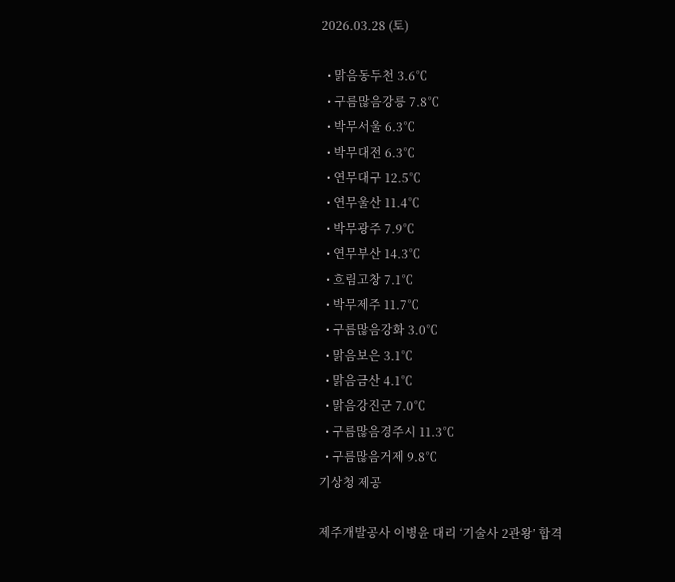2026.03.28 (토)

  • 맑음동두천 3.6℃
  • 구름많음강릉 7.8℃
  • 박무서울 6.3℃
  • 박무대전 6.3℃
  • 연무대구 12.5℃
  • 연무울산 11.4℃
  • 박무광주 7.9℃
  • 연무부산 14.3℃
  • 흐림고창 7.1℃
  • 박무제주 11.7℃
  • 구름많음강화 3.0℃
  • 맑음보은 3.1℃
  • 맑음금산 4.1℃
  • 맑음강진군 7.0℃
  • 구름많음경주시 11.3℃
  • 구름많음거제 9.8℃
기상청 제공

제주개발공사 이병윤 대리 ‘기술사 2관왕’ 합격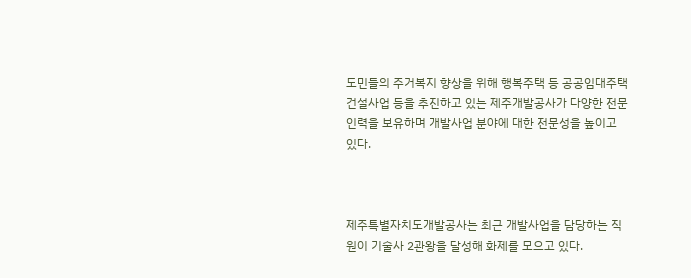도민들의 주거복지 향상을 위해 행복주택 등 공공임대주택 건설사업 등을 추진하고 있는 제주개발공사가 다양한 전문 인력을 보유하며 개발사업 분야에 대한 전문성을 높이고 있다.



제주특별자치도개발공사는 최근 개발사업을 담당하는 직원이 기술사 2관왕을 달성해 화제를 모으고 있다.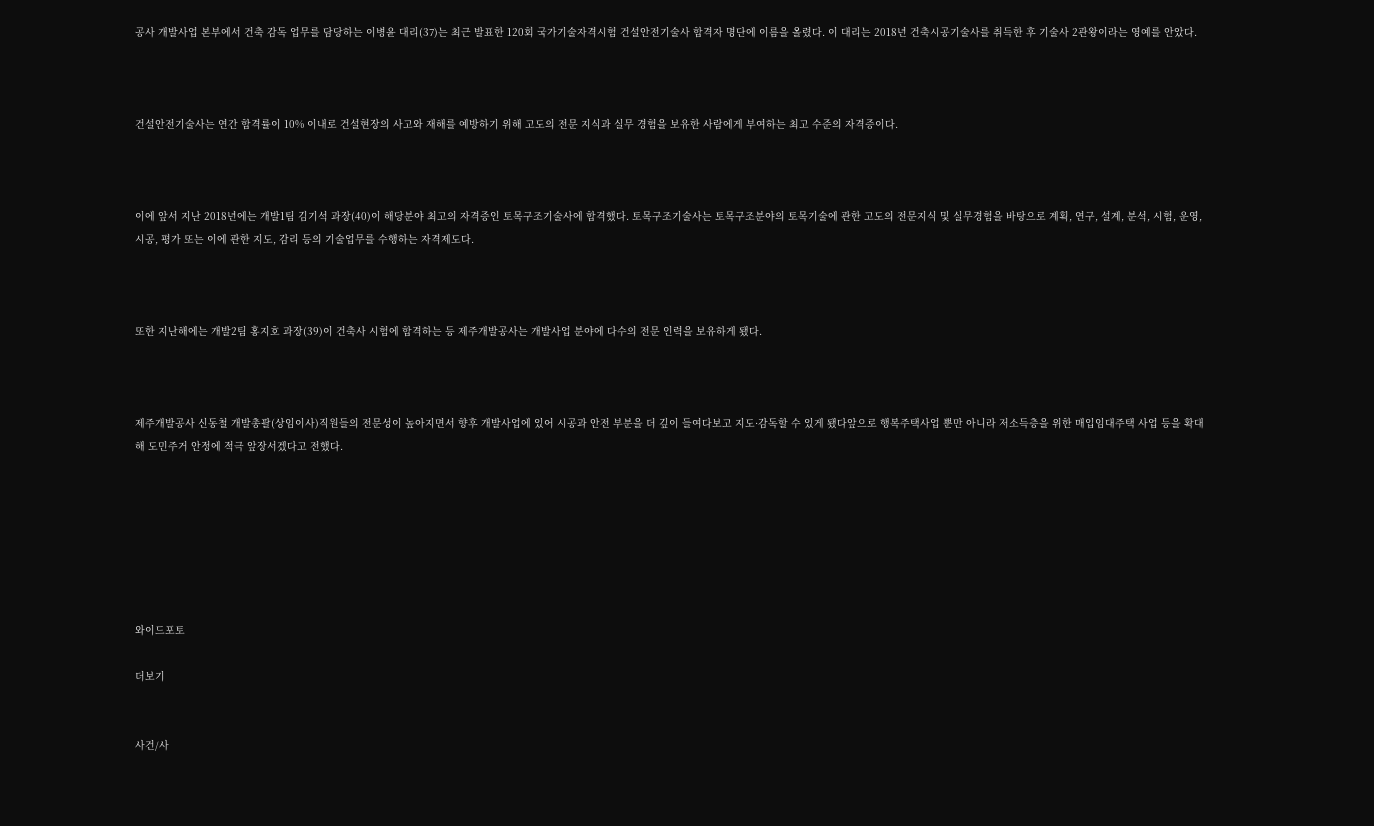공사 개발사업 본부에서 건축 감독 업무를 담당하는 이병윤 대리(37)는 최근 발표한 120회 국가기술자격시험 건설안전기술사 합격자 명단에 이름을 올렸다. 이 대리는 2018년 건축시공기술사를 취득한 후 기술사 2관왕이라는 영예를 안았다.



건설안전기술사는 연간 합격률이 10% 이내로 건설현장의 사고와 재해를 예방하기 위해 고도의 전문 지식과 실무 경험을 보유한 사람에게 부여하는 최고 수준의 자격증이다.



이에 앞서 지난 2018년에는 개발1팀 김기석 과장(40)이 해당분야 최고의 자격증인 토목구조기술사에 합격했다. 토목구조기술사는 토목구조분야의 토목기술에 관한 고도의 전문지식 및 실무경험을 바탕으로 계획, 연구, 설계, 분석, 시험, 운영, 시공, 평가 또는 이에 관한 지도, 감리 등의 기술업무를 수행하는 자격제도다.



또한 지난해에는 개발2팀 홍지호 과장(39)이 건축사 시험에 합격하는 등 제주개발공사는 개발사업 분야에 다수의 전문 인력을 보유하게 됐다.



제주개발공사 신동철 개발총괄(상임이사)직원들의 전문성이 높아지면서 향후 개발사업에 있어 시공과 안전 부분을 더 깊이 들여다보고 지도·감독할 수 있게 됐다앞으로 행복주택사업 뿐만 아니라 저소득층을 위한 매입임대주택 사업 등을 확대해 도민주거 안정에 적극 앞장서겠다고 전했다.







와이드포토

더보기


사건/사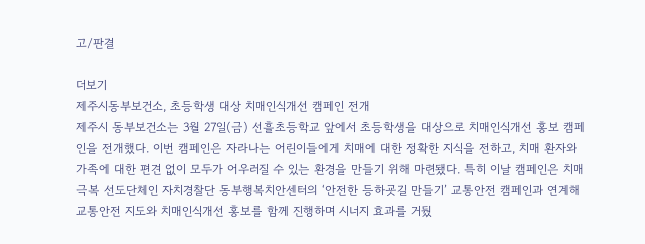고/판결

더보기
제주시동부보건소, 초등학생 대상 치매인식개선 캠페인 전개
제주시 동부보건소는 3월 27일(금) 선흘초등학교 앞에서 초등학생을 대상으로 치매인식개선 홍보 캠페인을 전개했다. 이번 캠페인은 자라나는 어린이들에게 치매에 대한 정확한 지식을 전하고, 치매 환자와 가족에 대한 편견 없이 모두가 어우러질 수 있는 환경을 만들기 위해 마련됐다. 특히 이날 캠페인은 치매극복 선도단체인 자치경찰단 동부행복치안센터의 ‘안전한 등하굣길 만들기’ 교통안전 캠페인과 연계해 교통안전 지도와 치매인식개선 홍보를 함께 진행하며 시너지 효과를 거뒀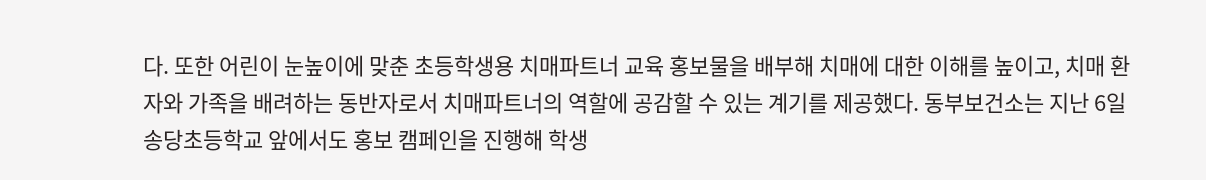다. 또한 어린이 눈높이에 맞춘 초등학생용 치매파트너 교육 홍보물을 배부해 치매에 대한 이해를 높이고, 치매 환자와 가족을 배려하는 동반자로서 치매파트너의 역할에 공감할 수 있는 계기를 제공했다. 동부보건소는 지난 6일 송당초등학교 앞에서도 홍보 캠페인을 진행해 학생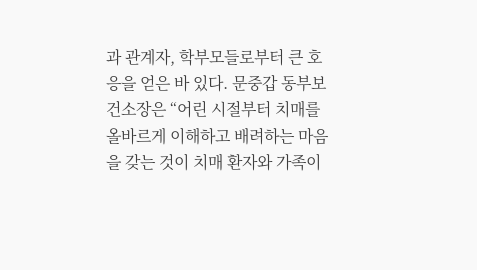과 관계자, 학부모들로부터 큰 호응을 얻은 바 있다. 문중갑 동부보건소장은 “어린 시절부터 치매를 올바르게 이해하고 배려하는 마음을 갖는 것이 치매 환자와 가족이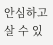안심하고 살 수 있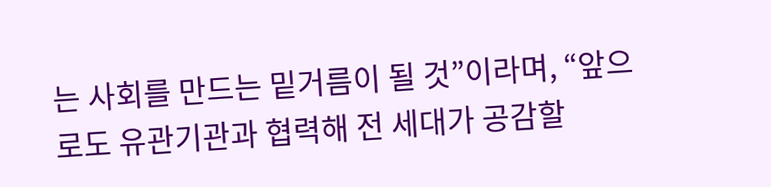는 사회를 만드는 밑거름이 될 것”이라며, “앞으로도 유관기관과 협력해 전 세대가 공감할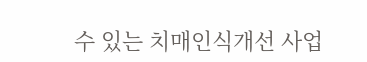수 있는 치매인식개선 사업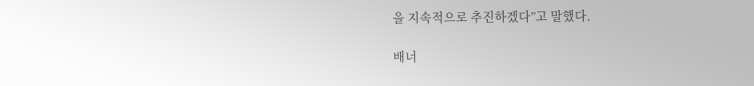을 지속적으로 추진하겠다”고 말했다.

배너